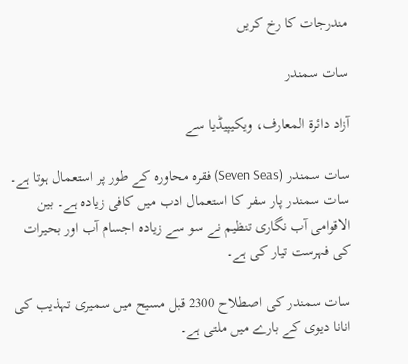مندرجات کا رخ کریں

سات سمندر

آزاد دائرۃ المعارف، ویکیپیڈیا سے

سات سمندر (Seven Seas) فقرہ محاورہ کے طور پر استعمال ہوتا ہے۔ سات سمندر پار سفر کا استعمال ادب میں کافی زیادہ ہے۔ بین الاقوامی آب نگاری تنظیم نے سو سے زیادہ اجسام آب اور بحیرات کی فہرست تیار کی ہے۔

سات سمندر کی اصطلاح 2300 قبل مسیح میں سمیری تہذیب کی انانا دیوی کے بارے میں ملتی ہے۔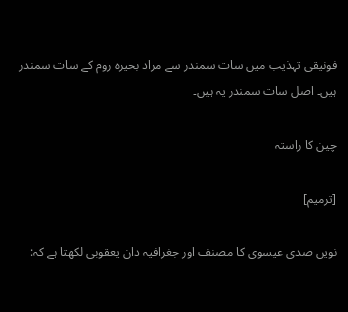فونیقی تہذیب میں سات سمندر سے مراد بحیرہ روم کے سات سمندر ہیں۔ اصل سات سمندر یہ ہیں۔

چین کا راستہ

[ترمیم]

نویں صدی عیسوی کا مصنف اور جغرافیہ دان یعقوبی لکھتا ہے کہ: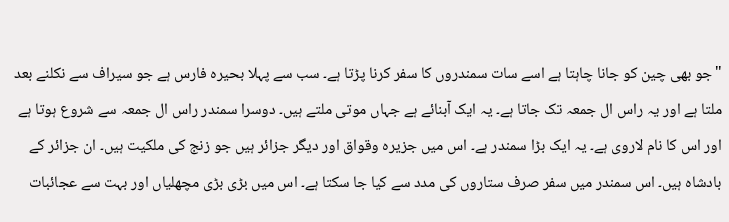"جو بھی چین کو جانا چاہتا ہے اسے سات سمندروں کا سفر کرنا پڑتا ہے۔ سب سے پہلا بحیرہ فارس ہے جو سیراف سے نکلنے بعد ملتا ہے اور یہ راس ال جمعہ تک جاتا ہے۔ یہ ایک آبنائے ہے جہاں موتی ملتے ہیں۔ دوسرا سمندر راس ال جمعہ سے شروع ہوتا ہے اور اس کا نام لاروی ہے۔ یہ ایک بڑا سمندر ہے۔ اس میں جزیرہ وقواق اور دیگر جزائر ہیں جو زنج کی ملکیت ہیں۔ ان جزائر کے بادشاہ ہیں۔ اس سمندر میں سفر صرف ستاروں کی مدد سے کیا جا سکتا ہے۔ اس میں بڑی بڑی مچھلیاں اور بہت سے عجائبات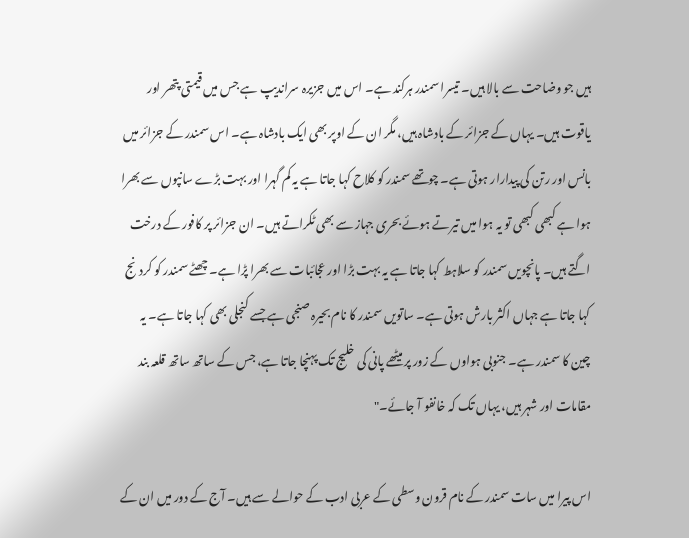ہیں جو وضاحت سے بالا ہیں۔ تیسرا سمندر ہرکند ہے۔ اس میں جزیرہ سراندیپ ہے جس میں قیمتی پتھر اور یاقوت ہیں۔ یہاں کے جزائر کے بادشاہ ہیں، مگر ان کے اوپر بھی ایک بادشاہ ہے۔ اس سمندر کے جزائر میں بانس اور رتن کی پیدارار ہوتی ہے۔ چوتھے سمندر کو کلاح کہا جاتا ہے یہ کم گہرا اور بہت بڑے سانپوں سے بھرا ہوا ہے کبھی کبھی تو یہ ہوا میں تیرتے ہوئے بحری جہاز سے بھی ٹکراتے ہیں۔ ان جزائر پر کافور کے درخت اگتے ہیں۔ پانچویں سمندر کو سلاہط کہا جاتا ہے یہ بہت بڑا اور عجائبات سے بھرا پڑا ہے۔ چھٹے سمندر کو کردنج کہا جاتا ہے جہاں اکثر بارش ہوتی ہے۔ ساتویں سمندر کا نام بحیرہ صنجی ہے جسے کنجلی بھی کہا جاتا ہے۔ یہ چین کا سمندر ہے۔ جنوبی ہواوں کے زور پر میٹھے پانی کی خلیج تک پہنچا جاتا ہے، جس کے ساتھ ساتھ قلعہ بند مقامات اور شہر ہیں، یہاں تک کہ خانفو آ جائے۔"

اس پیرا میں سات سمندر کے نام قرون وسطی کے عربی ادب کے حوالے سے ہیں۔ آج کے دور میں ان کے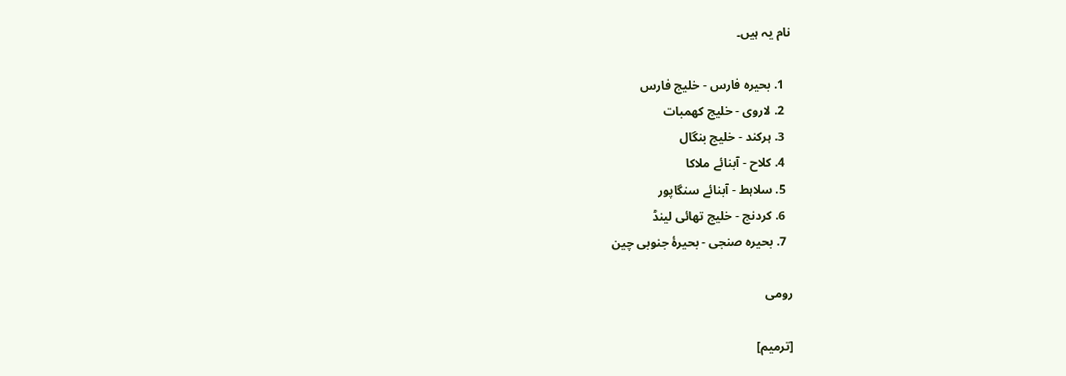نام یہ ہیں۔

  1. بحیرہ فارس - خلیج فارس
  2. لاروی - خلیج کھمبات
  3. ہرکند - خلیج بنگال
  4. کلاح - آبنائے ملاکا
  5. سلاہط - آبنائے سنگاپور
  6. کردنج - خلیج تھائی لینڈ
  7. بحیرہ صنجی - بحیرۂ جنوبی چین

رومی

[ترمیم]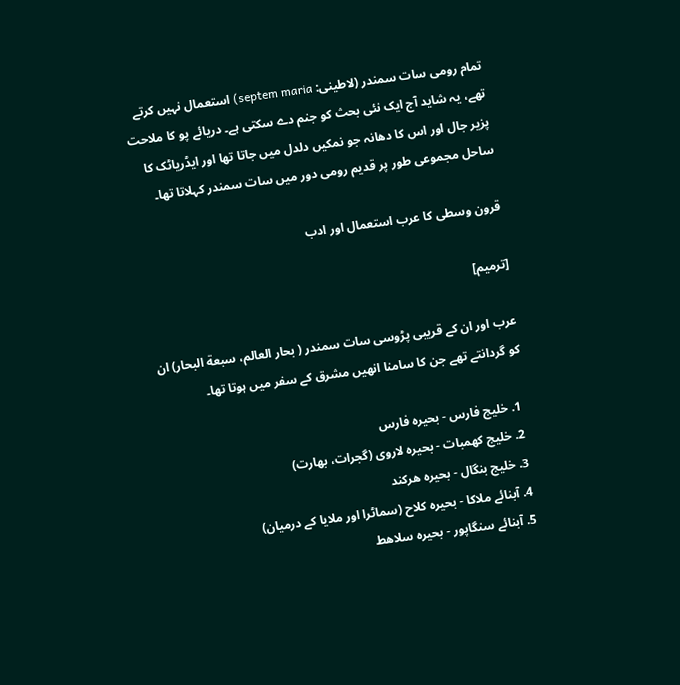تمام رومی سات سمندر (لاطینی: septem maria) استعمال نہیں کرتے تھے، یہ شاید آج ایک نئی بحث کو جنم دے سکتی ہے۔ دریائے پو کا ملاحت پزیر جال اور اس کا دھانہ جو نمکیں دلدل میں جاتا تھا اور ایڈریاٹک کا ساحل مجموعی طور پر قدیم رومی دور میں سات سمندر کہلاتا تھا۔

قرون وسطی کا عرب استعمال اور ادب

[ترمیم]

عرب اور ان کے قریبی پڑوسی سات سمندر ( بحار العالم، سبعة البحار) ان کو گردانتے تھے جن کا سامنا انھیں مشرق کے سفر میں ہوتا تھا۔

  1. خلیج فارس - بحیرہ فارس
  2. خلیج کھمبات - بحیرہ لاروی (گجرات، بھارت)
  3. خلیج بنگال - بحیرہ ھرکند
  4. آبنائے ملاکا - بحیرہ کلاح (سماٹرا اور ملایا کے درمیان)
  5. آبنائے سنگاپور - بحیرہ سلاهط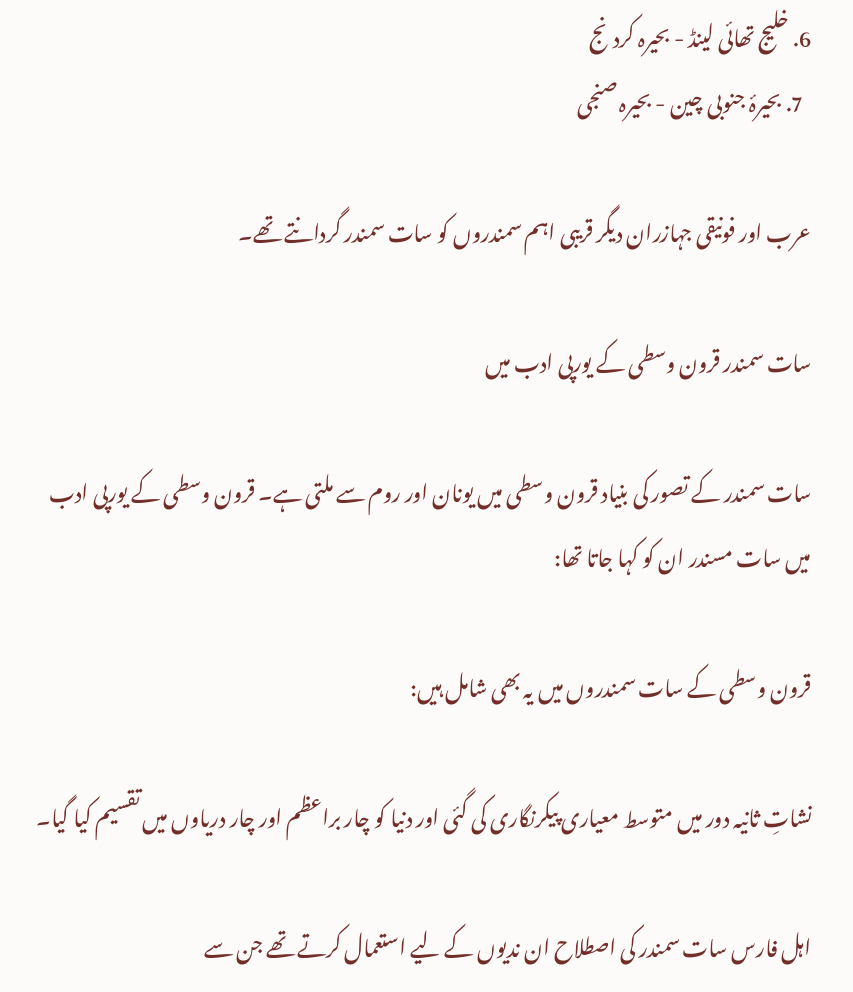6. خلیج تھائی لینڈ - بحیرہ کردنج
  7. بحیرۂ جنوبی چین - بحیرہ صنجی

عرب اور فونیقی جہازران دیگر قریبی اہم سمندروں کو سات سمندر گردانتے تھے۔

سات سمندر قرون وسطی کے یورپی ادب میں

سات سمندر کے تصور کی بنیاد قرون وسطی میں یونان اور روم سے ملتی ہے۔ قرون وسطی کے یورپی ادب میں سات مسندر ان کو کہا جاتا تھا:

قرون وسطی کے سات سمندروں میں یہ بھی شامل ہیں:

نشاتِ ثانیہ دور میں متوسط معیاری پیکرنگاری کی گئی اور دنیا کو چار براعظم اور چار دریاوں میں تقسیم کیا گیا۔

اہل فارس سات سمندر کی اصطلاح ان ندیوں کے لیے استعمال کرتے تھے جن سے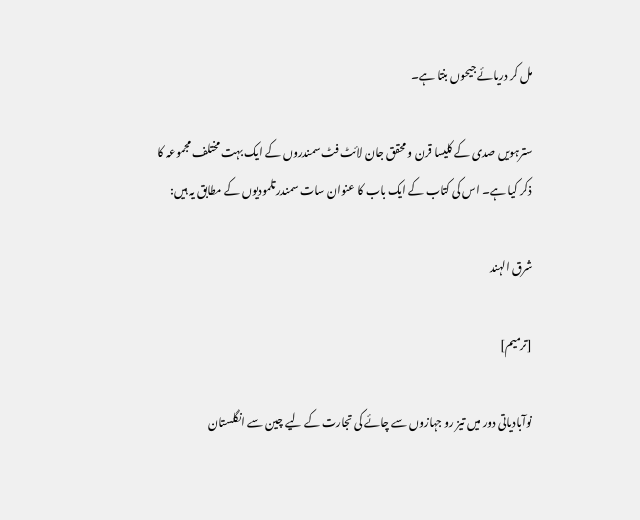مل کر دریائے جیحوں بنتا ہے۔

سترہویں صدی کے کلیسا قرن و محقق جان لائٹ فٹ سمندروں کے ایک بہت مختلف مجموعہ کا ذکر کیا ہے۔ اس کی کتاب کے ایک باب کا عنوان سات سمندر تلمودیوں کے مطابق یہ ہیں:

شرق الہند

[ترمیم]

نوآبادیاتی دور میں تیز رو جہازوں سے چائے کی تجارت کے لیے چین سے انگلستان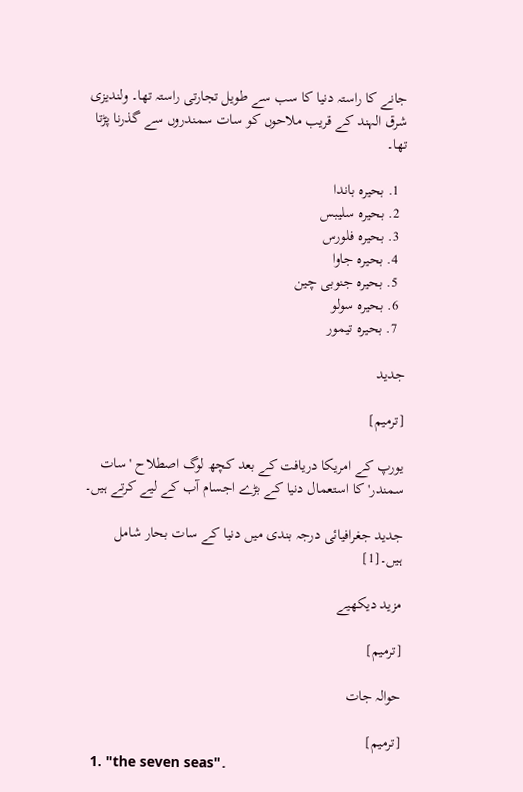جانے کا راستہ دنیا کا سب سے طویل تجارتی راستہ تھا۔ ولندیزی شرق الہند کے قریب ملاحوں کو سات سمندروں سے گذرنا پڑتا تھا۔

  1. بحیرہ باندا
  2. بحیرہ سلیبس
  3. بحیرہ فلورس
  4. بحیرہ جاوا
  5. بحیرہ جنوبی چین
  6. بحیرہ سولو
  7. بحیرہ تیمور

جدید

[ترمیم]

یورپ کے امریکا دریافت کے بعد کچھ لوگ اصطلاح 'سات سمندر' کا استعمال دنیا کے بڑے اجسام آب کے لیے کرتے ہیں۔

جدید جغرافیائی درجہ بندی میں دنیا کے سات بحار شامل ہیں۔[1]

مزید دیکھیے

[ترمیم]

حوالہ جات

[ترمیم]
  1. "the seven seas"۔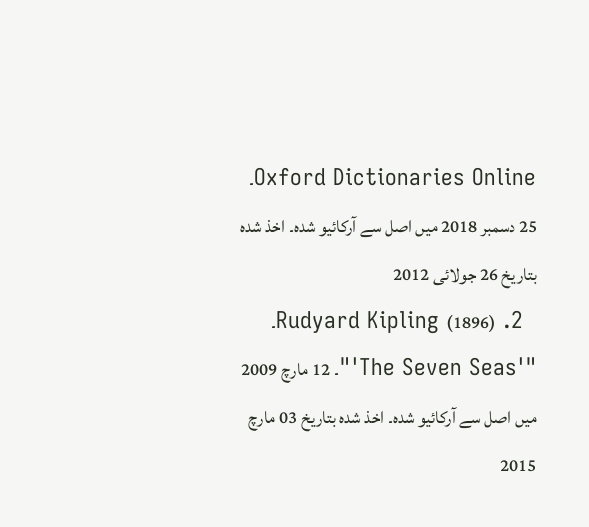Oxford Dictionaries Online۔ 25 دسمبر 2018 میں اصل سے آرکائیو شدہ۔ اخذ شدہ بتاریخ 26 جولائی 2012
  2. Rudyard Kipling (1896)۔ "'The Seven Seas'"۔ 12 مارچ 2009 میں اصل سے آرکائیو شدہ۔ اخذ شدہ بتاریخ 03 مارچ 2015